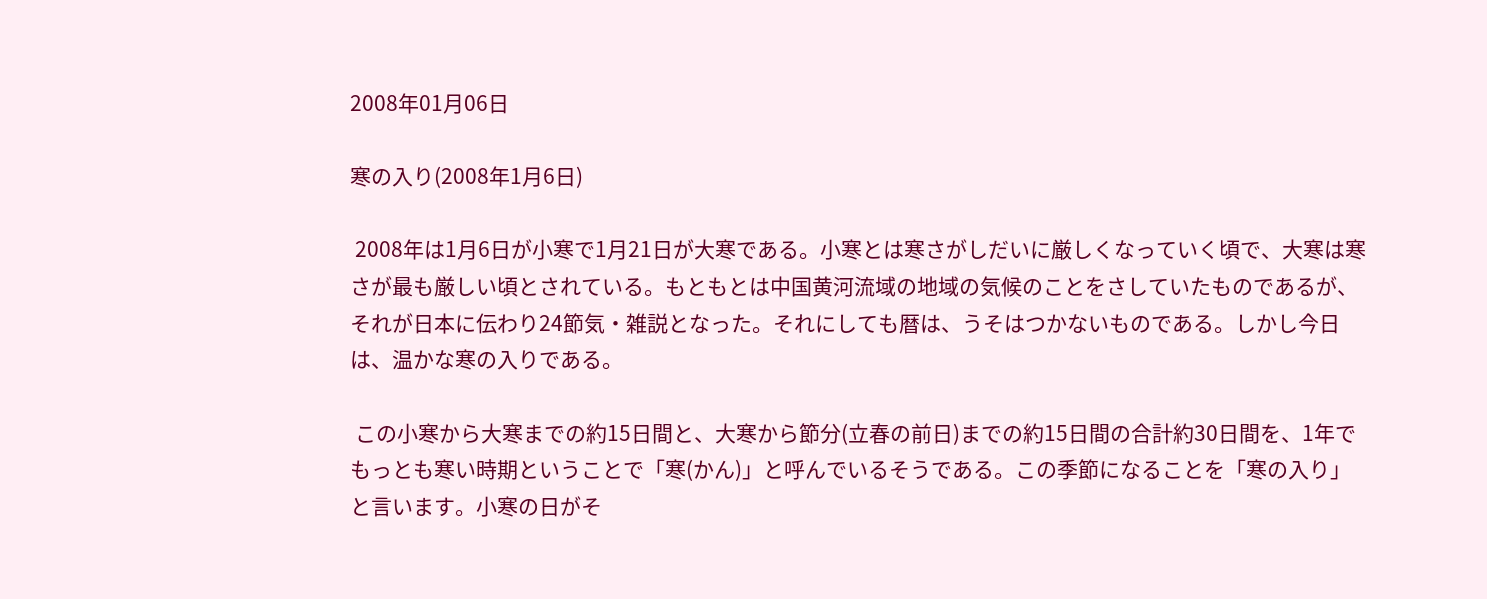2008年01月06日

寒の入り(2008年1月6日)

 2008年は1月6日が小寒で1月21日が大寒である。小寒とは寒さがしだいに厳しくなっていく頃で、大寒は寒さが最も厳しい頃とされている。もともとは中国黄河流域の地域の気候のことをさしていたものであるが、それが日本に伝わり24節気・雑説となった。それにしても暦は、うそはつかないものである。しかし今日は、温かな寒の入りである。

 この小寒から大寒までの約15日間と、大寒から節分(立春の前日)までの約15日間の合計約30日間を、1年でもっとも寒い時期ということで「寒(かん)」と呼んでいるそうである。この季節になることを「寒の入り」と言います。小寒の日がそ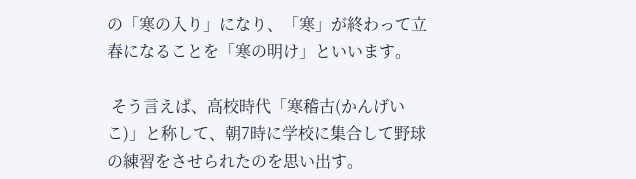の「寒の入り」になり、「寒」が終わって立春になることを「寒の明け」といいます。

 そう言えば、高校時代「寒稽古(かんげいこ)」と称して、朝7時に学校に集合して野球の練習をさせられたのを思い出す。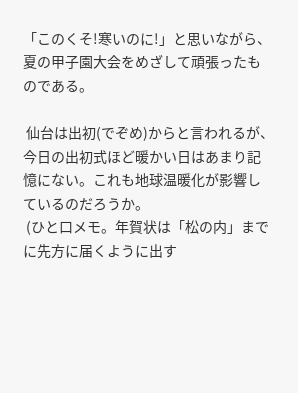「このくそ!寒いのに!」と思いながら、夏の甲子園大会をめざして頑張ったものである。

 仙台は出初(でぞめ)からと言われるが、今日の出初式ほど暖かい日はあまり記憶にない。これも地球温暖化が影響しているのだろうか。
 (ひと口メモ。年賀状は「松の内」までに先方に届くように出す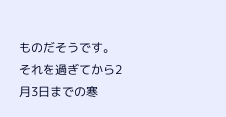ものだそうです。それを過ぎてから2月3日までの寒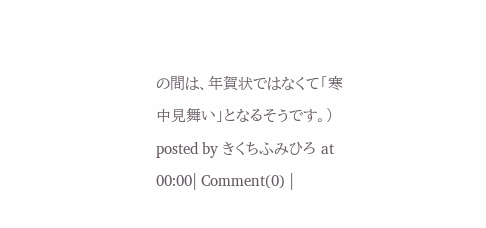の間は、年賀状ではなくて「寒中見舞い」となるそうです。)
posted by きくちふみひろ at 00:00| Comment(0) |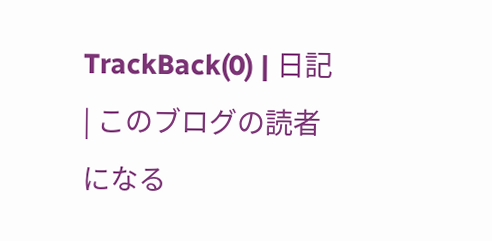TrackBack(0) | 日記 | このブログの読者になる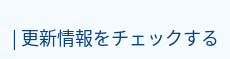| 更新情報をチェックする